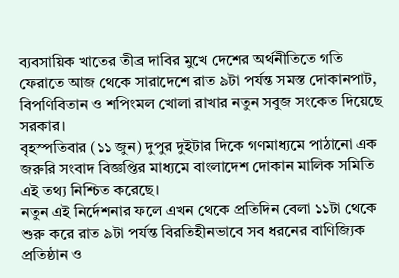ব্যবসায়িক খাতের তীব্র দাবির মুখে দেশের অর্থনীতিতে গতি ফেরাতে আজ থেকে সারাদেশে রাত ৯টা পর্যন্ত সমস্ত দোকানপাট, বিপণিবিতান ও শপিংমল খোলা রাখার নতুন সবুজ সংকেত দিয়েছে সরকার।
বৃহস্পতিবার (১১ জুন) দুপুর দুইটার দিকে গণমাধ্যমে পাঠানো এক জরুরি সংবাদ বিজ্ঞপ্তির মাধ্যমে বাংলাদেশ দোকান মালিক সমিতি এই তথ্য নিশ্চিত করেছে।
নতুন এই নির্দেশনার ফলে এখন থেকে প্রতিদিন বেলা ১১টা থেকে শুরু করে রাত ৯টা পর্যন্ত বিরতিহীনভাবে সব ধরনের বাণিজ্যিক প্রতিষ্ঠান ও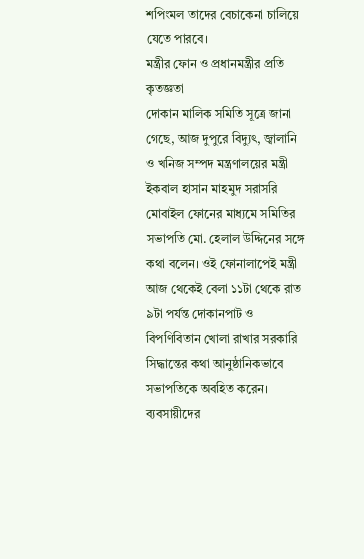শপিংমল তাদের বেচাকেনা চালিয়ে যেতে পারবে।
মন্ত্রীর ফোন ও প্রধানমন্ত্রীর প্রতি কৃতজ্ঞতা
দোকান মালিক সমিতি সূত্রে জানা গেছে, আজ দুপুরে বিদ্যুৎ, জ্বালানি ও খনিজ সম্পদ মন্ত্রণালয়ের মন্ত্রী ইকবাল হাসান মাহমুদ সরাসরি মোবাইল ফোনের মাধ্যমে সমিতির সভাপতি মো. হেলাল উদ্দিনের সঙ্গে কথা বলেন। ওই ফোনালাপেই মন্ত্রী আজ থেকেই বেলা ১১টা থেকে রাত ৯টা পর্যন্ত দোকানপাট ও বিপণিবিতান খোলা রাখার সরকারি সিদ্ধান্তের কথা আনুষ্ঠানিকভাবে সভাপতিকে অবহিত করেন।
ব্যবসায়ীদের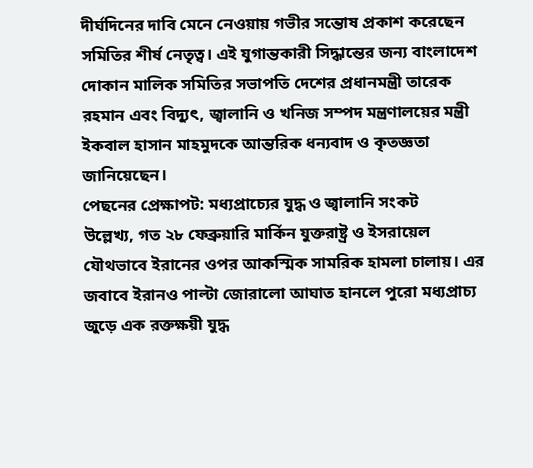দীর্ঘদিনের দাবি মেনে নেওয়ায় গভীর সন্তোষ প্রকাশ করেছেন সমিতির শীর্ষ নেতৃত্ব। এই যুগান্তকারী সিদ্ধান্তের জন্য বাংলাদেশ দোকান মালিক সমিতির সভাপতি দেশের প্রধানমন্ত্রী তারেক রহমান এবং বিদ্যুৎ, জ্বালানি ও খনিজ সম্পদ মন্ত্রণালয়ের মন্ত্রী ইকবাল হাসান মাহমুদকে আন্তরিক ধন্যবাদ ও কৃতজ্ঞতা জানিয়েছেন।
পেছনের প্রেক্ষাপট: মধ্যপ্রাচ্যের যুদ্ধ ও জ্বালানি সংকট
উল্লেখ্য, গত ২৮ ফেব্রুয়ারি মার্কিন যুক্তরাষ্ট্র ও ইসরায়েল যৌথভাবে ইরানের ওপর আকস্মিক সামরিক হামলা চালায়। এর জবাবে ইরানও পাল্টা জোরালো আঘাত হানলে পুরো মধ্যপ্রাচ্য জুড়ে এক রক্তক্ষয়ী যুদ্ধ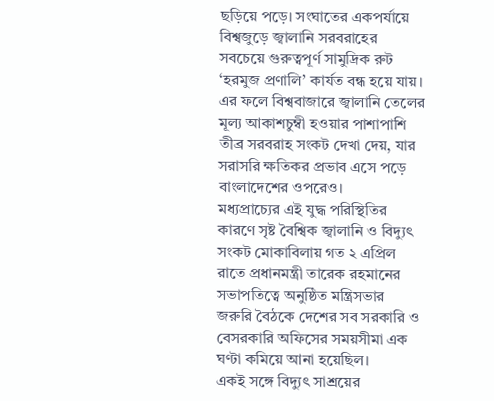ছড়িয়ে পড়ে। সংঘাতের একপর্যায়ে বিশ্বজুড়ে জ্বালানি সরবরাহের সবচেয়ে গুরুত্বপূর্ণ সামুদ্রিক রুট ‘হরমুজ প্রণালি’ কার্যত বন্ধ হয়ে যায়। এর ফলে বিশ্ববাজারে জ্বালানি তেলের মূল্য আকাশচুম্বী হওয়ার পাশাপাশি তীব্র সরবরাহ সংকট দেখা দেয়, যার সরাসরি ক্ষতিকর প্রভাব এসে পড়ে বাংলাদেশের ওপরেও।
মধ্যপ্রাচ্যের এই যুদ্ধ পরিস্থিতির কারণে সৃষ্ট বৈশ্বিক জ্বালানি ও বিদ্যুৎ সংকট মোকাবিলায় গত ২ এপ্রিল রাতে প্রধানমন্ত্রী তারেক রহমানের সভাপতিত্বে অনুষ্ঠিত মন্ত্রিসভার জরুরি বৈঠকে দেশের সব সরকারি ও বেসরকারি অফিসের সময়সীমা এক ঘণ্টা কমিয়ে আনা হয়েছিল।
একই সঙ্গে বিদ্যুৎ সাশ্রয়ের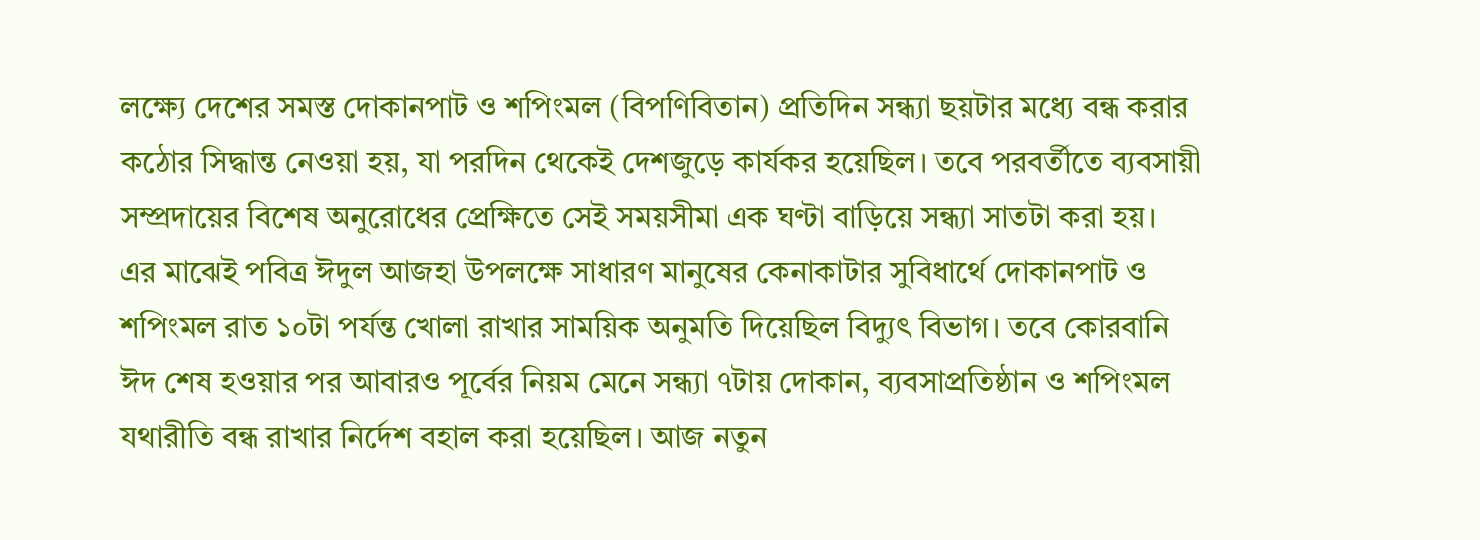লক্ষ্যে দেশের সমস্ত দোকানপাট ও শপিংমল (বিপণিবিতান) প্রতিদিন সন্ধ্যা ছয়টার মধ্যে বন্ধ করার কঠোর সিদ্ধান্ত নেওয়া হয়, যা পরদিন থেকেই দেশজুড়ে কার্যকর হয়েছিল। তবে পরবর্তীতে ব্যবসায়ী সম্প্রদায়ের বিশেষ অনুরোধের প্রেক্ষিতে সেই সময়সীমা এক ঘণ্টা বাড়িয়ে সন্ধ্যা সাতটা করা হয়।
এর মাঝেই পবিত্র ঈদুল আজহা উপলক্ষে সাধারণ মানুষের কেনাকাটার সুবিধার্থে দোকানপাট ও শপিংমল রাত ১০টা পর্যন্ত খোলা রাখার সাময়িক অনুমতি দিয়েছিল বিদ্যুৎ বিভাগ। তবে কোরবানি ঈদ শেষ হওয়ার পর আবারও পূর্বের নিয়ম মেনে সন্ধ্যা ৭টায় দোকান, ব্যবসাপ্রতিষ্ঠান ও শপিংমল যথারীতি বন্ধ রাখার নির্দেশ বহাল করা হয়েছিল। আজ নতুন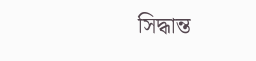সিদ্ধান্ত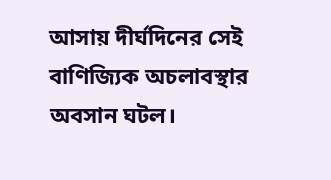আসায় দীর্ঘদিনের সেই বাণিজ্যিক অচলাবস্থার অবসান ঘটল।